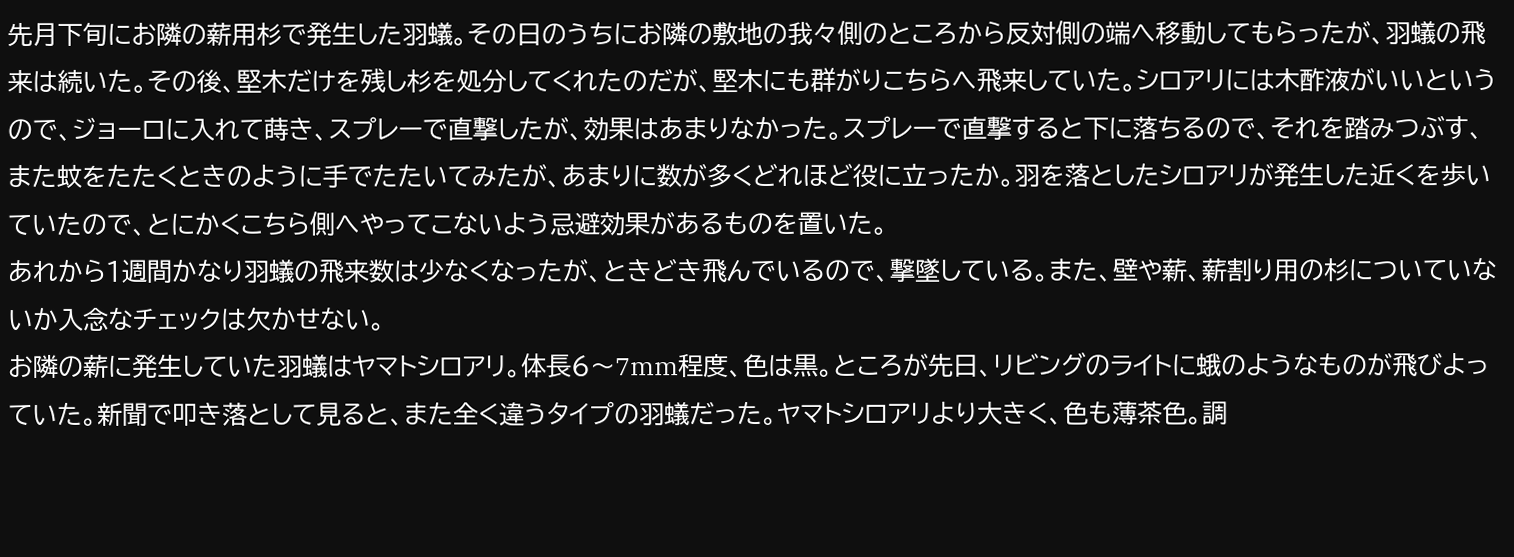先月下旬にお隣の薪用杉で発生した羽蟻。その日のうちにお隣の敷地の我々側のところから反対側の端へ移動してもらったが、羽蟻の飛来は続いた。その後、堅木だけを残し杉を処分してくれたのだが、堅木にも群がりこちらへ飛来していた。シロアリには木酢液がいいというので、ジョーロに入れて蒔き、スプレーで直撃したが、効果はあまりなかった。スプレーで直撃すると下に落ちるので、それを踏みつぶす、また蚊をたたくときのように手でたたいてみたが、あまりに数が多くどれほど役に立ったか。羽を落としたシロアリが発生した近くを歩いていたので、とにかくこちら側へやってこないよう忌避効果があるものを置いた。
あれから1週間かなり羽蟻の飛来数は少なくなったが、ときどき飛んでいるので、撃墜している。また、壁や薪、薪割り用の杉についていないか入念なチェックは欠かせない。
お隣の薪に発生していた羽蟻はヤマトシロアリ。体長6〜7mm程度、色は黒。ところが先日、リビングのライトに蛾のようなものが飛びよっていた。新聞で叩き落として見ると、また全く違うタイプの羽蟻だった。ヤマトシロアリより大きく、色も薄茶色。調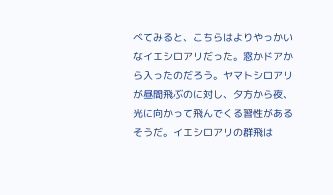べてみると、こちらはよりやっかいなイエシロアリだった。窓かドアから入ったのだろう。ヤマトシロアリが昼間飛ぶのに対し、夕方から夜、光に向かって飛んでくる習性があるそうだ。イエシロアリの群飛は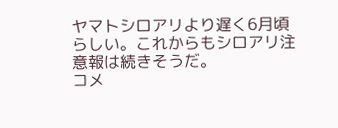ヤマトシロアリより遅く6月頃らしい。これからもシロアリ注意報は続きそうだ。
コメ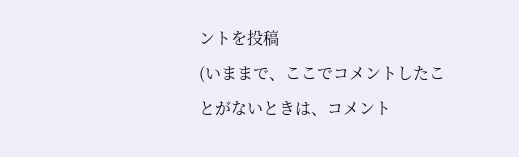ントを投稿
(いままで、ここでコメントしたことがないときは、コメント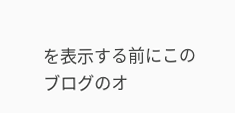を表示する前にこのブログのオ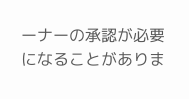ーナーの承認が必要になることがありま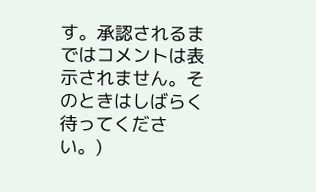す。承認されるまではコメントは表示されません。そのときはしばらく待ってください。)